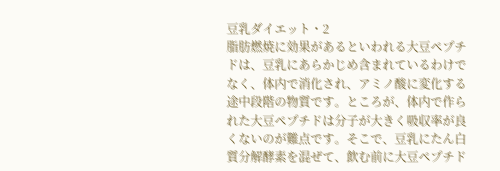豆乳ダイエット・2
脂肪燃焼に効果があるといわれる大豆ペプチドは、豆乳にあらかじめ含まれているわけでなく、体内で消化され、アミノ酸に変化する途中段階の物質です。ところが、体内で作られた大豆ペプチドは分子が大きく吸収率が良くないのが難点です。そこで、豆乳にたん白質分解酵素を混ぜて、飲む前に大豆ペプチド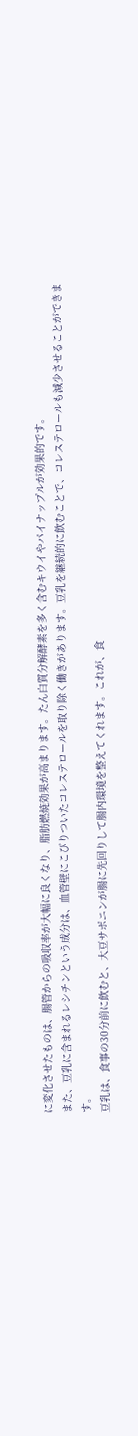に変化させたものは、腸管からの吸収率が大幅に良くなり、脂肪燃焼効果が高まります。たん白質分解酵素を多く含むキウイやパイナップルが効果的です。
また、豆乳に含まれるレシチンという成分は、血管壁にこびりついたコレステロールを取り除く働きがあります。豆乳を継続的に飲むことで、コレステロールも減少させることができます。
豆乳は、食事の30分前に飲むと、大豆サポニンが腸に先回りして腸内環境を整えてくれます。これが、食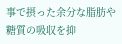事で摂った余分な脂肪や糖質の吸収を抑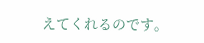えてくれるのです。